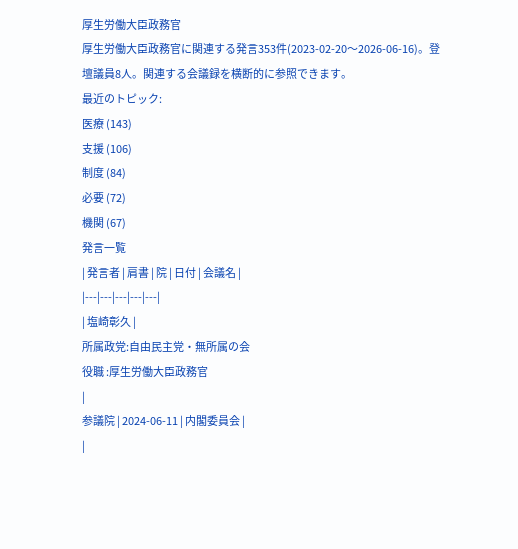厚生労働大臣政務官
厚生労働大臣政務官に関連する発言353件(2023-02-20〜2026-06-16)。登壇議員8人。関連する会議録を横断的に参照できます。
最近のトピック:
医療 (143)
支援 (106)
制度 (84)
必要 (72)
機関 (67)
発言一覧
| 発言者 | 肩書 | 院 | 日付 | 会議名 |
|---|---|---|---|---|
| 塩崎彰久 |
所属政党:自由民主党・無所属の会
役職 :厚生労働大臣政務官
|
参議院 | 2024-06-11 | 内閣委員会 |
|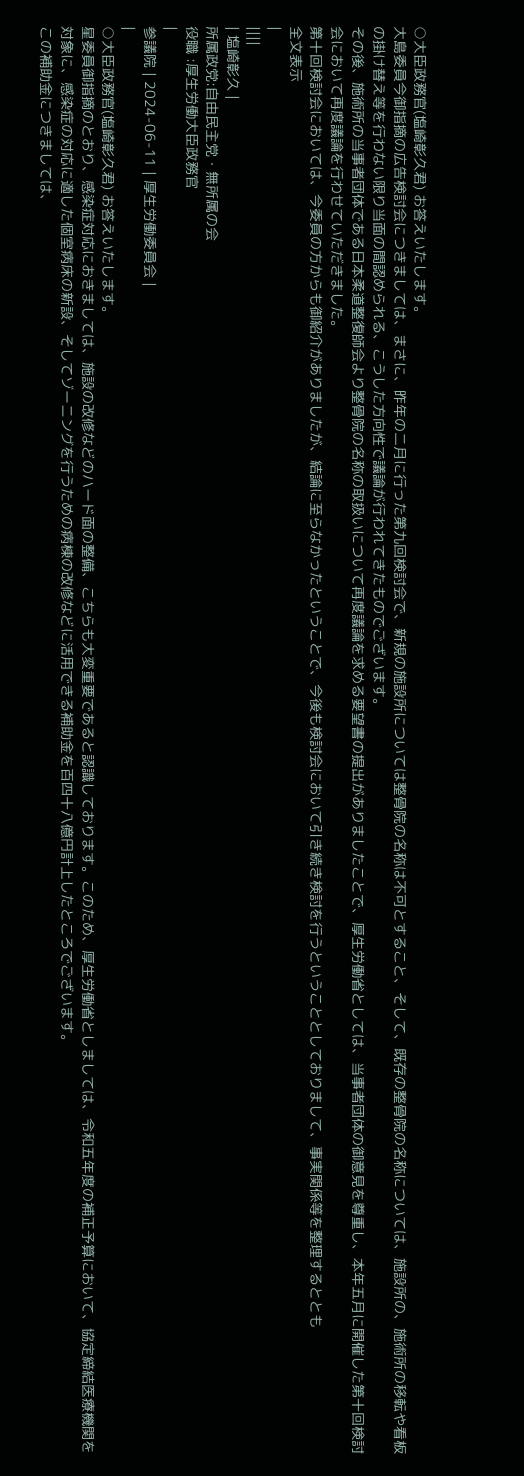○大臣政務官(塩崎彰久君) お答えいたします。
大島委員今御指摘の広告検討会につきましては、まさに、昨年の二月に行った第九回検討会で、新規の施設所については整骨院の名称は不可とすること、そして、既存の整骨院の名称については、施設所の、施術所の移転や看板の掛け替え等を行わない限り当面の間認められる、こうした方向性で議論が行われてきたものでございます。
その後、施術所の当事者団体である日本柔道整復師会より整骨院の名称の取扱いについて再度議論を求める要望書の提出がありましたことで、厚生労働省としては、当事者団体の御意見を尊重し、本年五月に開催した第十回検討会において再度議論を行わせていただきました。
第十回検討会においては、今委員の方からも御紹介がありましたが、結論に至らなかったということで、今後も検討会において引き続き検討を行うということとしておりまして、事実関係等を整理するととも
全文表示
|
||||
| 塩崎彰久 |
所属政党:自由民主党・無所属の会
役職 :厚生労働大臣政務官
|
参議院 | 2024-06-11 | 厚生労働委員会 |
|
○大臣政務官(塩崎彰久君) お答えいたします。
星委員御指摘のとおり、感染症対応におきましては、施設の改修などのハード面の整備、こちらも大変重要であると認識しております。このため、厚生労働省としましては、令和五年度の補正予算において、協定締結医療機関を対象に、感染症の対応に適した個室病床の新設、そしてゾーニングを行うための病棟の改修などに活用できる補助金を百四十八億円計上したところでございます。
この補助金につきましては、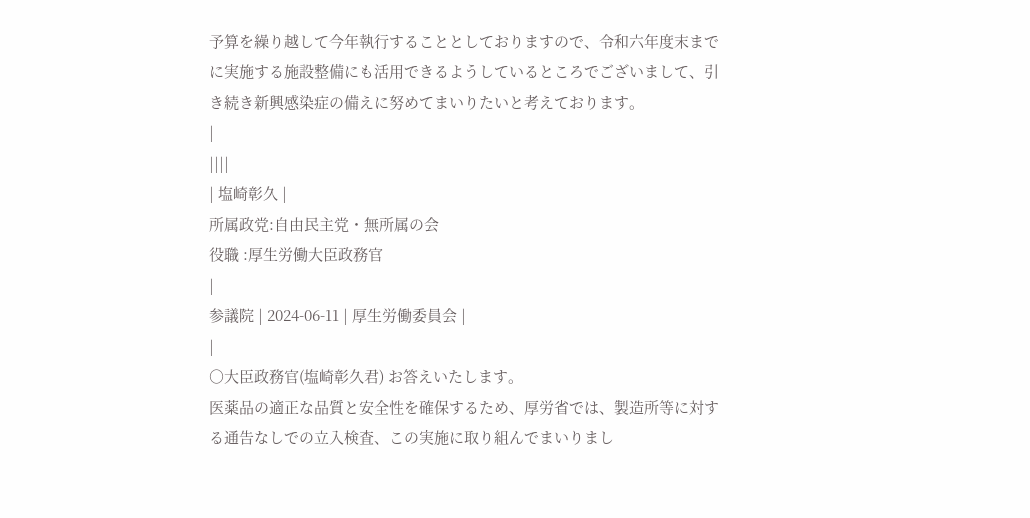予算を繰り越して今年執行することとしておりますので、令和六年度末までに実施する施設整備にも活用できるようしているところでございまして、引き続き新興感染症の備えに努めてまいりたいと考えております。
|
||||
| 塩崎彰久 |
所属政党:自由民主党・無所属の会
役職 :厚生労働大臣政務官
|
参議院 | 2024-06-11 | 厚生労働委員会 |
|
○大臣政務官(塩崎彰久君) お答えいたします。
医薬品の適正な品質と安全性を確保するため、厚労省では、製造所等に対する通告なしでの立入検査、この実施に取り組んでまいりまし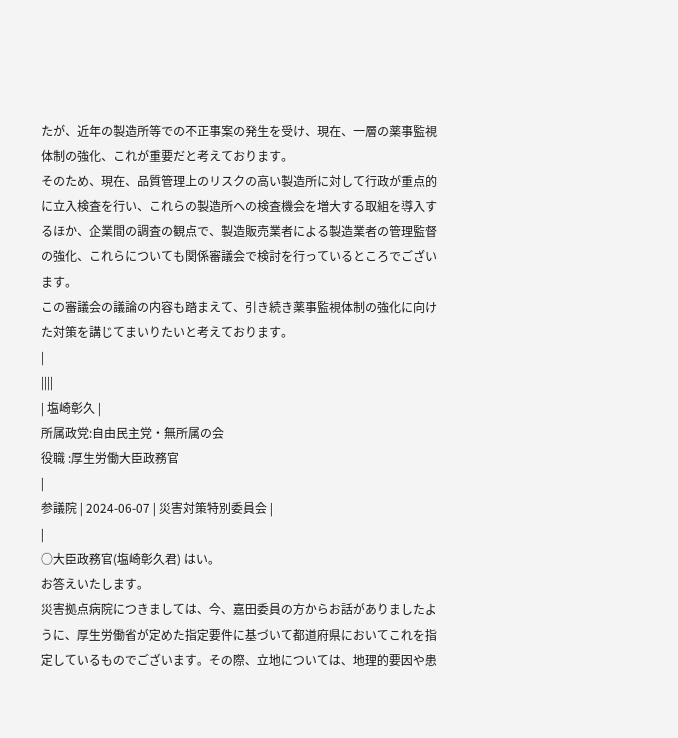たが、近年の製造所等での不正事案の発生を受け、現在、一層の薬事監視体制の強化、これが重要だと考えております。
そのため、現在、品質管理上のリスクの高い製造所に対して行政が重点的に立入検査を行い、これらの製造所への検査機会を増大する取組を導入するほか、企業間の調査の観点で、製造販売業者による製造業者の管理監督の強化、これらについても関係審議会で検討を行っているところでございます。
この審議会の議論の内容も踏まえて、引き続き薬事監視体制の強化に向けた対策を講じてまいりたいと考えております。
|
||||
| 塩崎彰久 |
所属政党:自由民主党・無所属の会
役職 :厚生労働大臣政務官
|
参議院 | 2024-06-07 | 災害対策特別委員会 |
|
○大臣政務官(塩崎彰久君) はい。
お答えいたします。
災害拠点病院につきましては、今、嘉田委員の方からお話がありましたように、厚生労働省が定めた指定要件に基づいて都道府県においてこれを指定しているものでございます。その際、立地については、地理的要因や患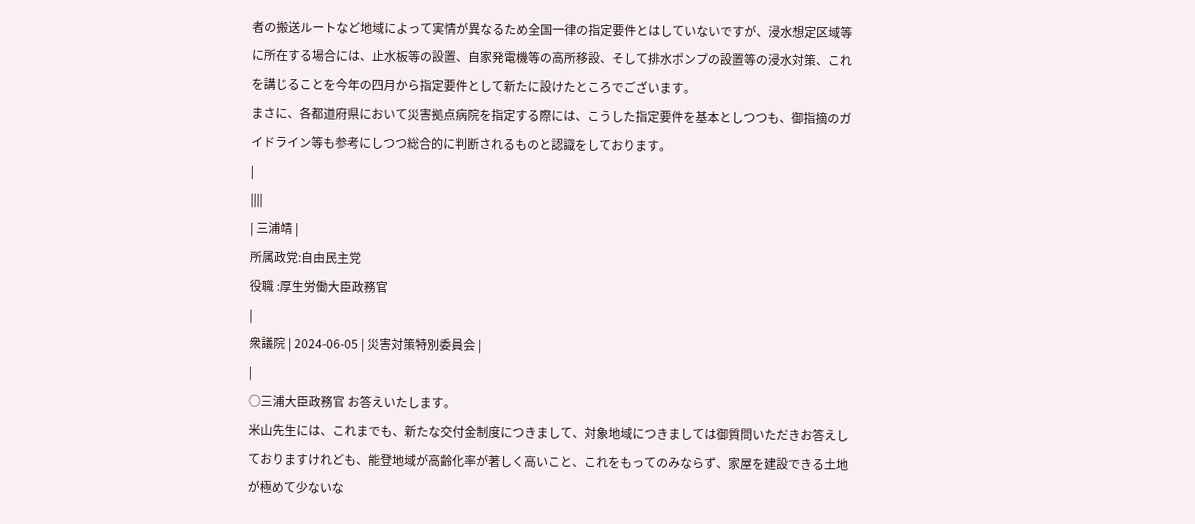者の搬送ルートなど地域によって実情が異なるため全国一律の指定要件とはしていないですが、浸水想定区域等に所在する場合には、止水板等の設置、自家発電機等の高所移設、そして排水ポンプの設置等の浸水対策、これを講じることを今年の四月から指定要件として新たに設けたところでございます。
まさに、各都道府県において災害拠点病院を指定する際には、こうした指定要件を基本としつつも、御指摘のガイドライン等も参考にしつつ総合的に判断されるものと認識をしております。
|
||||
| 三浦靖 |
所属政党:自由民主党
役職 :厚生労働大臣政務官
|
衆議院 | 2024-06-05 | 災害対策特別委員会 |
|
○三浦大臣政務官 お答えいたします。
米山先生には、これまでも、新たな交付金制度につきまして、対象地域につきましては御質問いただきお答えしておりますけれども、能登地域が高齢化率が著しく高いこと、これをもってのみならず、家屋を建設できる土地が極めて少ないな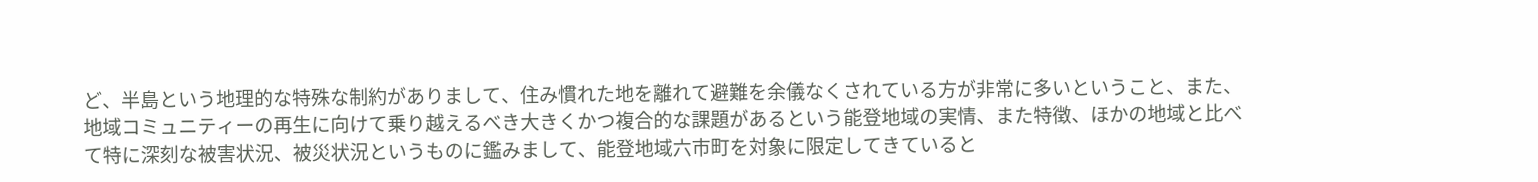ど、半島という地理的な特殊な制約がありまして、住み慣れた地を離れて避難を余儀なくされている方が非常に多いということ、また、地域コミュニティーの再生に向けて乗り越えるべき大きくかつ複合的な課題があるという能登地域の実情、また特徴、ほかの地域と比べて特に深刻な被害状況、被災状況というものに鑑みまして、能登地域六市町を対象に限定してきていると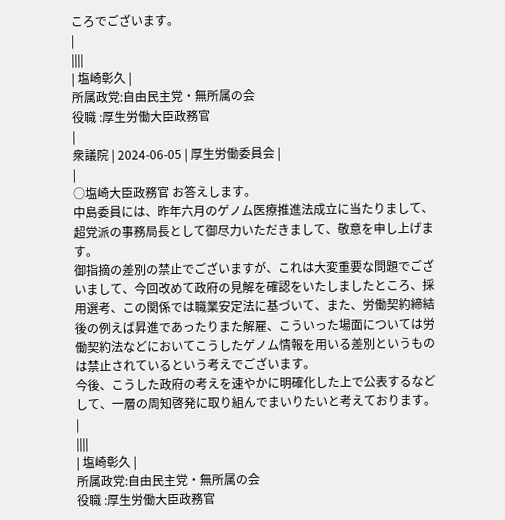ころでございます。
|
||||
| 塩崎彰久 |
所属政党:自由民主党・無所属の会
役職 :厚生労働大臣政務官
|
衆議院 | 2024-06-05 | 厚生労働委員会 |
|
○塩崎大臣政務官 お答えします。
中島委員には、昨年六月のゲノム医療推進法成立に当たりまして、超党派の事務局長として御尽力いただきまして、敬意を申し上げます。
御指摘の差別の禁止でございますが、これは大変重要な問題でございまして、今回改めて政府の見解を確認をいたしましたところ、採用選考、この関係では職業安定法に基づいて、また、労働契約締結後の例えば昇進であったりまた解雇、こういった場面については労働契約法などにおいてこうしたゲノム情報を用いる差別というものは禁止されているという考えでございます。
今後、こうした政府の考えを速やかに明確化した上で公表するなどして、一層の周知啓発に取り組んでまいりたいと考えております。
|
||||
| 塩崎彰久 |
所属政党:自由民主党・無所属の会
役職 :厚生労働大臣政務官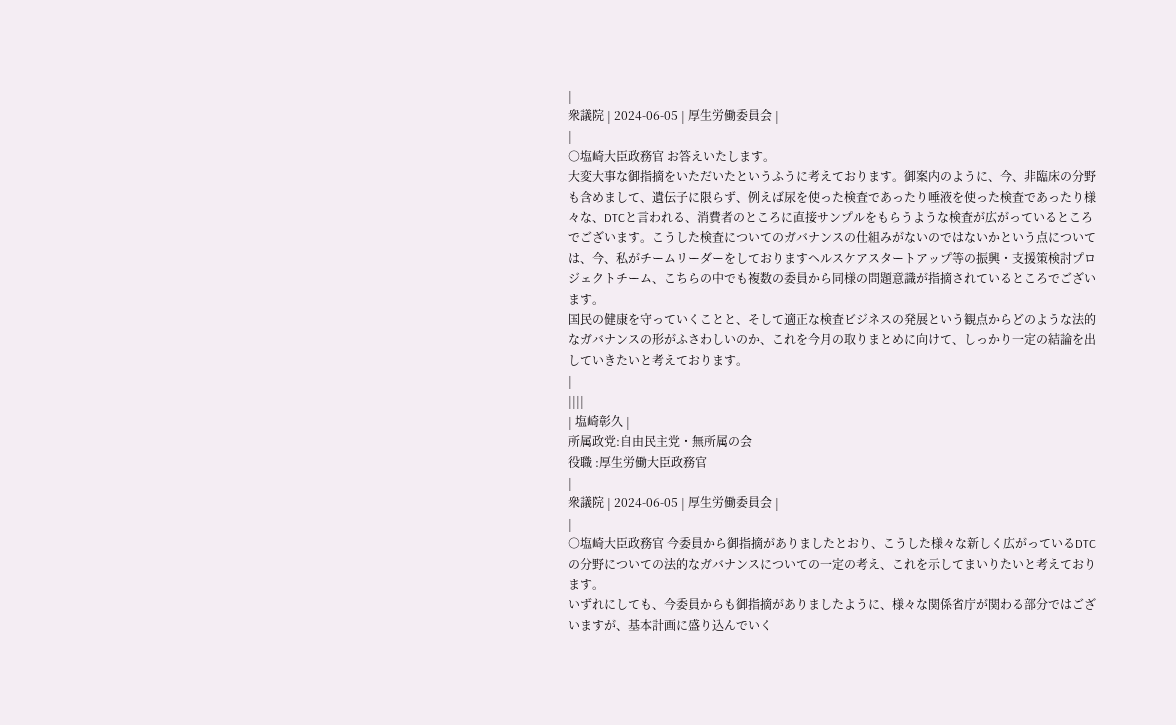|
衆議院 | 2024-06-05 | 厚生労働委員会 |
|
○塩崎大臣政務官 お答えいたします。
大変大事な御指摘をいただいたというふうに考えております。御案内のように、今、非臨床の分野も含めまして、遺伝子に限らず、例えば尿を使った検査であったり唾液を使った検査であったり様々な、DTCと言われる、消費者のところに直接サンプルをもらうような検査が広がっているところでございます。こうした検査についてのガバナンスの仕組みがないのではないかという点については、今、私がチームリーダーをしておりますヘルスケアスタートアップ等の振興・支援策検討プロジェクトチーム、こちらの中でも複数の委員から同様の問題意識が指摘されているところでございます。
国民の健康を守っていくことと、そして適正な検査ビジネスの発展という観点からどのような法的なガバナンスの形がふさわしいのか、これを今月の取りまとめに向けて、しっかり一定の結論を出していきたいと考えております。
|
||||
| 塩崎彰久 |
所属政党:自由民主党・無所属の会
役職 :厚生労働大臣政務官
|
衆議院 | 2024-06-05 | 厚生労働委員会 |
|
○塩崎大臣政務官 今委員から御指摘がありましたとおり、こうした様々な新しく広がっているDTCの分野についての法的なガバナンスについての一定の考え、これを示してまいりたいと考えております。
いずれにしても、今委員からも御指摘がありましたように、様々な関係省庁が関わる部分ではございますが、基本計画に盛り込んでいく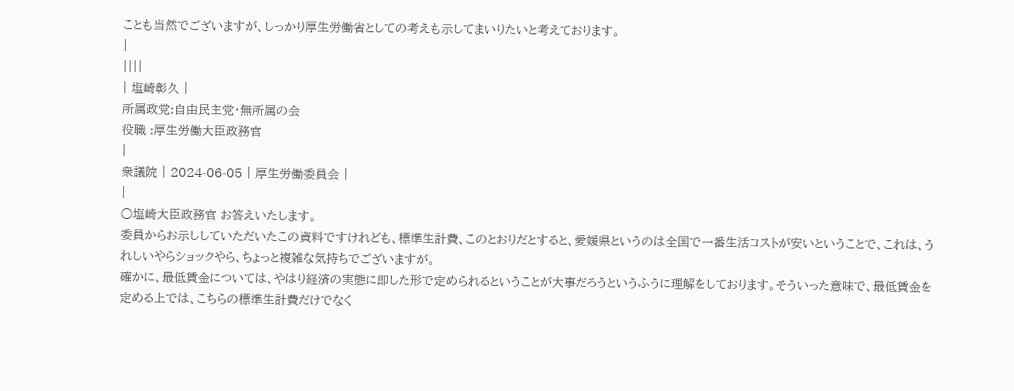ことも当然でございますが、しっかり厚生労働省としての考えも示してまいりたいと考えております。
|
||||
| 塩崎彰久 |
所属政党:自由民主党・無所属の会
役職 :厚生労働大臣政務官
|
衆議院 | 2024-06-05 | 厚生労働委員会 |
|
○塩崎大臣政務官 お答えいたします。
委員からお示ししていただいたこの資料ですけれども、標準生計費、このとおりだとすると、愛媛県というのは全国で一番生活コストが安いということで、これは、うれしいやらショックやら、ちょっと複雑な気持ちでございますが。
確かに、最低賃金については、やはり経済の実態に即した形で定められるということが大事だろうというふうに理解をしております。そういった意味で、最低賃金を定める上では、こちらの標準生計費だけでなく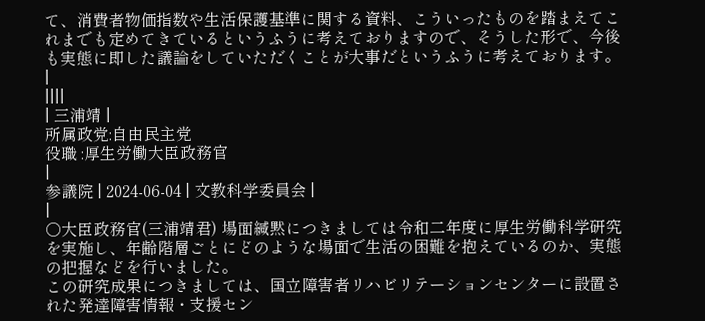て、消費者物価指数や生活保護基準に関する資料、こういったものを踏まえてこれまでも定めてきているというふうに考えておりますので、そうした形で、今後も実態に即した議論をしていただくことが大事だというふうに考えております。
|
||||
| 三浦靖 |
所属政党:自由民主党
役職 :厚生労働大臣政務官
|
参議院 | 2024-06-04 | 文教科学委員会 |
|
○大臣政務官(三浦靖君) 場面緘黙につきましては令和二年度に厚生労働科学研究を実施し、年齢階層ごとにどのような場面で生活の困難を抱えているのか、実態の把握などを行いました。
この研究成果につきましては、国立障害者リハビリテーションセンターに設置された発達障害情報・支援セン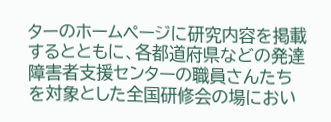ターのホームページに研究内容を掲載するとともに、各都道府県などの発達障害者支援センターの職員さんたちを対象とした全国研修会の場におい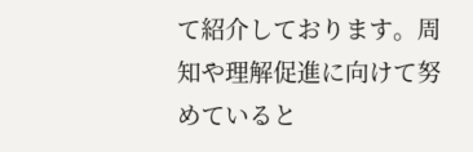て紹介しております。周知や理解促進に向けて努めていると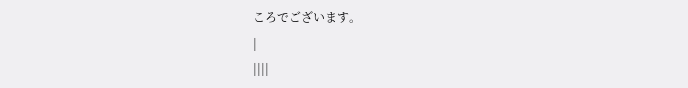ころでございます。
|
||||